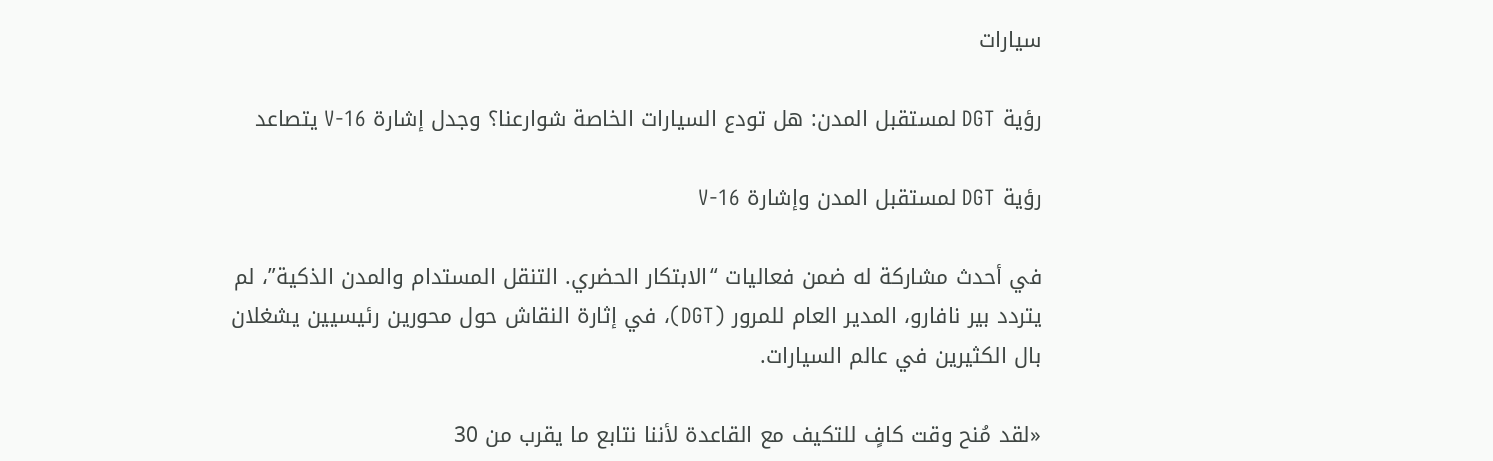سيارات

رؤية DGT لمستقبل المدن: هل تودع السيارات الخاصة شوارعنا؟ وجدل إشارة V-16 يتصاعد

رؤية DGT لمستقبل المدن وإشارة V-16

في أحدث مشاركة له ضمن فعاليات “الابتكار الحضري. التنقل المستدام والمدن الذكية”، لم يتردد بير نافارو، المدير العام للمرور (DGT)، في إثارة النقاش حول محورين رئيسيين يشغلان بال الكثيرين في عالم السيارات.

«لقد مُنح وقت كافٍ للتكيف مع القاعدة لأننا نتابع ما يقرب من 30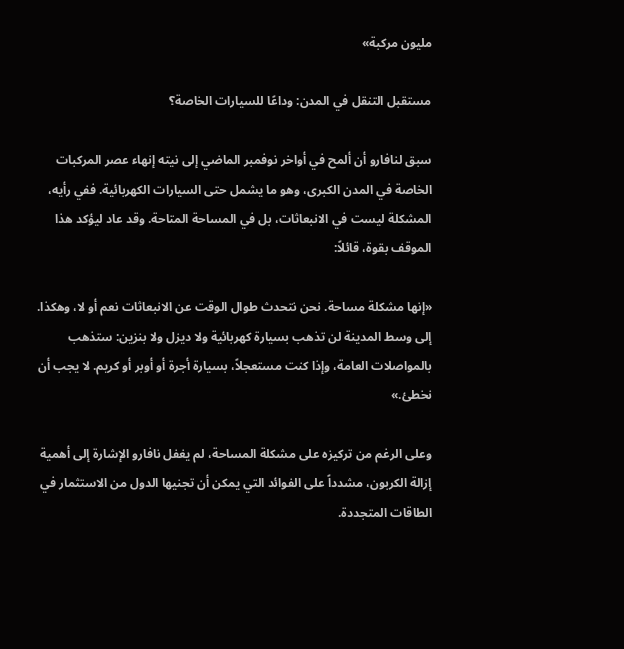مليون مركبة»

مستقبل التنقل في المدن: وداعًا للسيارات الخاصة؟

سبق لنافارو أن ألمح في أواخر نوفمبر الماضي إلى نيته إنهاء عصر المركبات الخاصة في المدن الكبرى، وهو ما يشمل حتى السيارات الكهربائية. ففي رأيه، المشكلة ليست في الانبعاثات، بل في المساحة المتاحة. وقد عاد ليؤكد هذا الموقف بقوة، قائلاً:

«إنها مشكلة مساحة. نحن نتحدث طوال الوقت عن الانبعاثات نعم أو لا، وهكذا. إلى وسط المدينة لن تذهب بسيارة كهربائية ولا ديزل ولا بنزين: ستذهب بالمواصلات العامة، وإذا كنت مستعجلاً، بسيارة أجرة أو أوبر أو كريم. لا يجب أن نخطئ.»

وعلى الرغم من تركيزه على مشكلة المساحة، لم يغفل نافارو الإشارة إلى أهمية إزالة الكربون، مشدداً على الفوائد التي يمكن أن تجنيها الدول من الاستثمار في الطاقات المتجددة.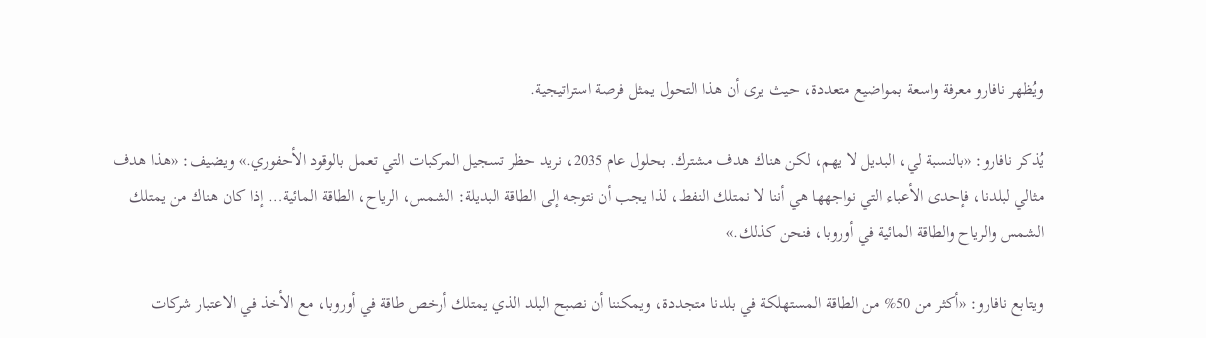ويُظهر نافارو معرفة واسعة بمواضيع متعددة، حيث يرى أن هذا التحول يمثل فرصة استراتيجية.

يُذكر نافارو: «بالنسبة لي، البديل لا يهم، لكن هناك هدف مشترك. بحلول عام 2035، نريد حظر تسجيل المركبات التي تعمل بالوقود الأحفوري.» ويضيف: «هذا هدف مثالي لبلدنا، فإحدى الأعباء التي نواجهها هي أننا لا نمتلك النفط، لذا يجب أن نتوجه إلى الطاقة البديلة: الشمس، الرياح، الطاقة المائية… إذا كان هناك من يمتلك الشمس والرياح والطاقة المائية في أوروبا، فنحن كذلك.»

ويتابع نافارو: «أكثر من 50% من الطاقة المستهلكة في بلدنا متجددة، ويمكننا أن نصبح البلد الذي يمتلك أرخص طاقة في أوروبا، مع الأخذ في الاعتبار شركات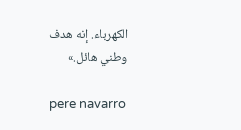الكهرباء. إنه هدف وطني هائل.»

pere navarro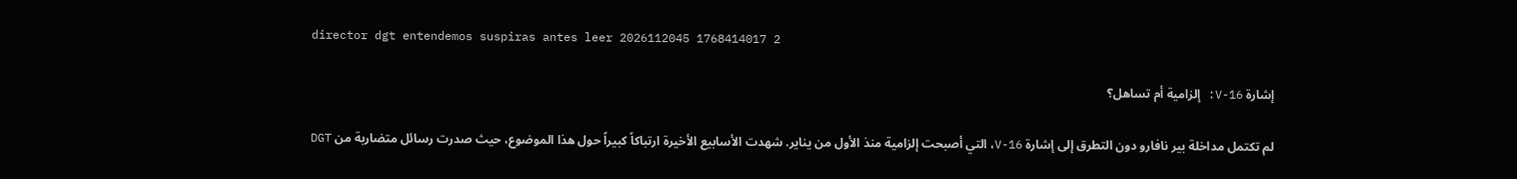director dgt entendemos suspiras antes leer 2026112045 1768414017 2

إشارة V-16: إلزامية أم تساهل؟

لم تكتمل مداخلة بير نافارو دون التطرق إلى إشارة V-16، التي أصبحت إلزامية منذ الأول من يناير. شهدت الأسابيع الأخيرة ارتباكاً كبيراً حول هذا الموضوع، حيث صدرت رسائل متضاربة من DGT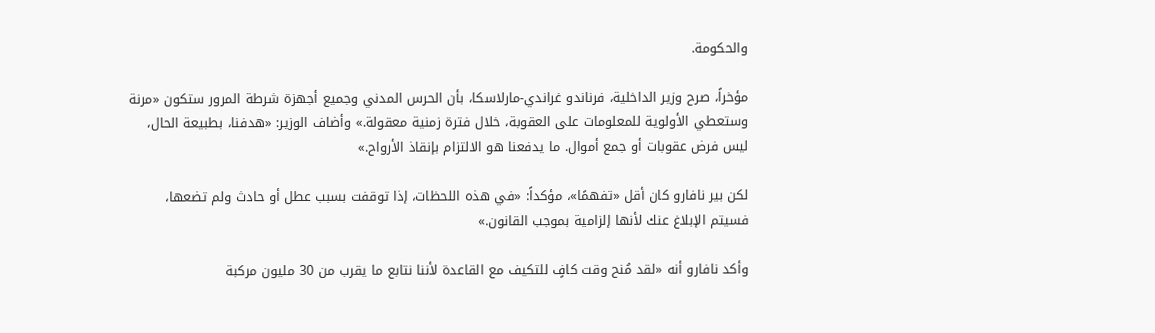والحكومة.

مؤخراً، صرح وزير الداخلية، فرناندو غراندي-مارلاسكا، بأن الحرس المدني وجميع أجهزة شرطة المرور ستكون «مرنة وستعطي الأولوية للمعلومات على العقوبة، خلال فترة زمنية معقولة.» وأضاف الوزير: «هدفنا، بطبيعة الحال، ليس فرض عقوبات أو جمع أموال. ما يدفعنا هو الالتزام بإنقاذ الأرواح.»

لكن بير نافارو كان أقل «تفهمًا»، مؤكداً: «في هذه اللحظات، إذا توقفت بسبب عطل أو حادث ولم تضعها، فسيتم الإبلاغ عنك لأنها إلزامية بموجب القانون.»

وأكد نافارو أنه «لقد مُنح وقت كافٍ للتكيف مع القاعدة لأننا نتابع ما يقرب من 30 مليون مركبة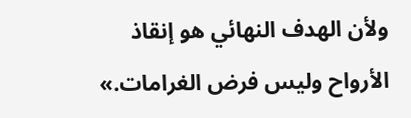ولأن الهدف النهائي هو إنقاذ الأرواح وليس فرض الغرامات.»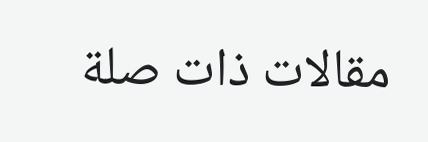مقالات ذات صلة